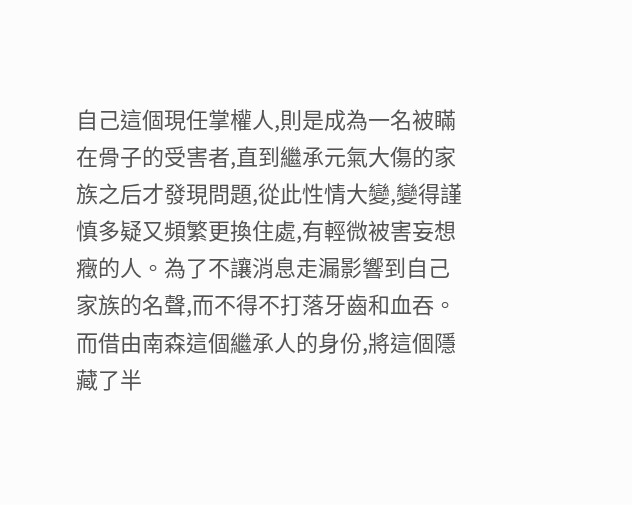自己這個現任掌權人,則是成為一名被瞞在骨子的受害者,直到繼承元氣大傷的家族之后才發現問題,從此性情大變,變得謹慎多疑又頻繁更換住處,有輕微被害妄想癥的人。為了不讓消息走漏影響到自己家族的名聲,而不得不打落牙齒和血吞。
而借由南森這個繼承人的身份,將這個隱藏了半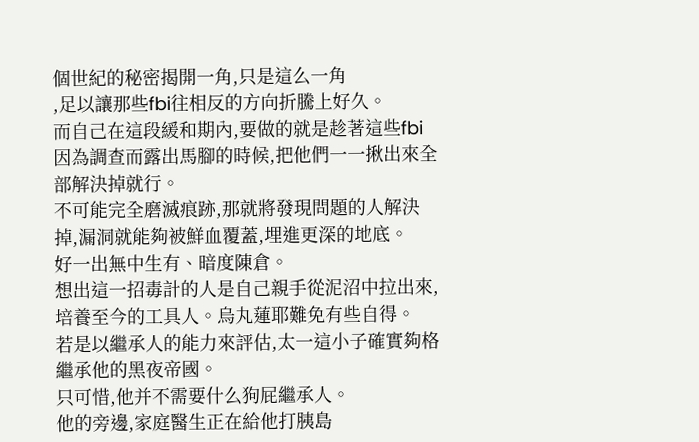個世紀的秘密揭開一角,只是這么一角
,足以讓那些fbi往相反的方向折騰上好久。
而自己在這段緩和期內,要做的就是趁著這些fbi因為調查而露出馬腳的時候,把他們一一揪出來全部解決掉就行。
不可能完全磨滅痕跡,那就將發現問題的人解決掉,漏洞就能夠被鮮血覆蓋,埋進更深的地底。
好一出無中生有、暗度陳倉。
想出這一招毒計的人是自己親手從泥沼中拉出來,培養至今的工具人。烏丸蓮耶難免有些自得。
若是以繼承人的能力來評估,太一這小子確實夠格繼承他的黑夜帝國。
只可惜,他并不需要什么狗屁繼承人。
他的旁邊,家庭醫生正在給他打胰島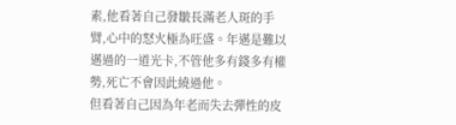素,他看著自己發皺長滿老人斑的手臂,心中的怒火極為旺盛。年邁是難以邁過的一道光卡,不管他多有錢多有權勢,死亡不會因此繞過他。
但看著自己因為年老而失去彈性的皮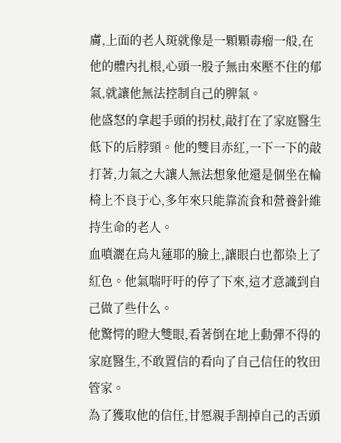膚,上面的老人斑就像是一顆顆毒瘤一般,在他的體內扎根,心頭一股子無由來壓不住的郁氣,就讓他無法控制自己的脾氣。
他盛怒的拿起手頭的拐杖,敲打在了家庭醫生低下的后脖頸。他的雙目赤紅,一下一下的敲打著,力氣之大讓人無法想象他還是個坐在輪椅上不良于心,多年來只能靠流食和營養針維持生命的老人。
血噴灑在烏丸蓮耶的臉上,讓眼白也都染上了紅色。他氣喘吁吁的停了下來,這才意識到自己做了些什么。
他驚愕的瞪大雙眼,看著倒在地上動彈不得的家庭醫生,不敢置信的看向了自己信任的牧田管家。
為了獲取他的信任,甘愿親手割掉自己的舌頭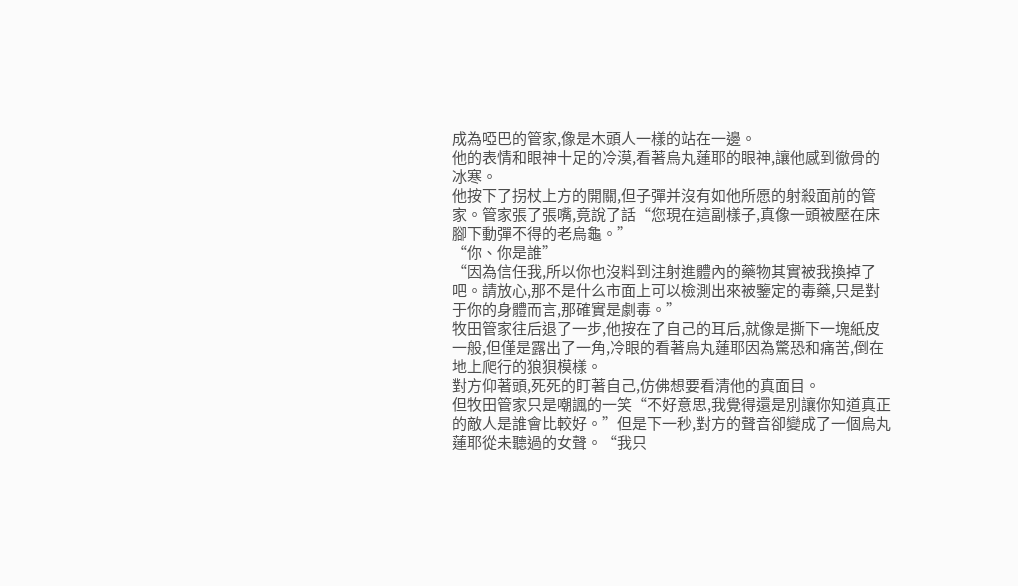成為啞巴的管家,像是木頭人一樣的站在一邊。
他的表情和眼神十足的冷漠,看著烏丸蓮耶的眼神,讓他感到徹骨的冰寒。
他按下了拐杖上方的開關,但子彈并沒有如他所愿的射殺面前的管家。管家張了張嘴,竟說了話“您現在這副樣子,真像一頭被壓在床腳下動彈不得的老烏龜。”
“你、你是誰”
“因為信任我,所以你也沒料到注射進體內的藥物其實被我換掉了吧。請放心,那不是什么市面上可以檢測出來被鑒定的毒藥,只是對于你的身體而言,那確實是劇毒。”
牧田管家往后退了一步,他按在了自己的耳后,就像是撕下一塊紙皮一般,但僅是露出了一角,冷眼的看著烏丸蓮耶因為驚恐和痛苦,倒在地上爬行的狼狽模樣。
對方仰著頭,死死的盯著自己,仿佛想要看清他的真面目。
但牧田管家只是嘲諷的一笑“不好意思,我覺得還是別讓你知道真正的敵人是誰會比較好。”但是下一秒,對方的聲音卻變成了一個烏丸蓮耶從未聽過的女聲。“我只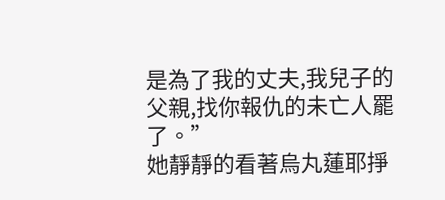是為了我的丈夫,我兒子的父親,找你報仇的未亡人罷了。”
她靜靜的看著烏丸蓮耶掙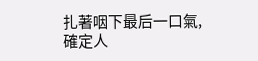扎著咽下最后一口氣,確定人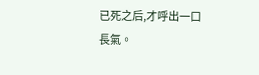已死之后,才呼出一口長氣。